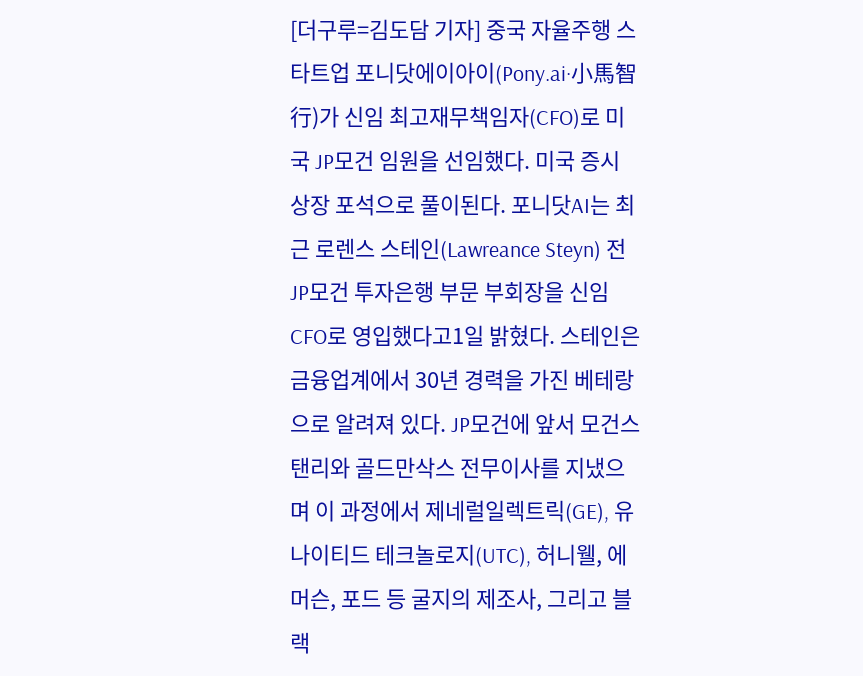[더구루=김도담 기자] 중국 자율주행 스타트업 포니닷에이아이(Pony.ai·小馬智行)가 신임 최고재무책임자(CFO)로 미국 JP모건 임원을 선임했다. 미국 증시 상장 포석으로 풀이된다. 포니닷AI는 최근 로렌스 스테인(Lawreance Steyn) 전 JP모건 투자은행 부문 부회장을 신임 CFO로 영입했다고1일 밝혔다. 스테인은 금융업계에서 30년 경력을 가진 베테랑으로 알려져 있다. JP모건에 앞서 모건스탠리와 골드만삭스 전무이사를 지냈으며 이 과정에서 제네럴일렉트릭(GE), 유나이티드 테크놀로지(UTC), 허니웰, 에머슨, 포드 등 굴지의 제조사, 그리고 블랙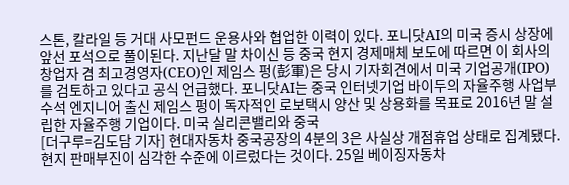스톤, 칼라일 등 거대 사모펀드 운용사와 협업한 이력이 있다. 포니닷AI의 미국 증시 상장에 앞선 포석으로 풀이된다. 지난달 말 차이신 등 중국 현지 경제매체 보도에 따르면 이 회사의 창업자 겸 최고경영자(CEO)인 제임스 펑(彭軍)은 당시 기자회견에서 미국 기업공개(IPO)를 검토하고 있다고 공식 언급했다. 포니닷AI는 중국 인터넷기업 바이두의 자율주행 사업부 수석 엔지니어 출신 제임스 펑이 독자적인 로보택시 양산 및 상용화를 목표로 2016년 말 설립한 자율주행 기업이다. 미국 실리콘밸리와 중국
[더구루=김도담 기자] 현대자동차 중국공장의 4분의 3은 사실상 개점휴업 상태로 집계됐다. 현지 판매부진이 심각한 수준에 이르렀다는 것이다. 25일 베이징자동차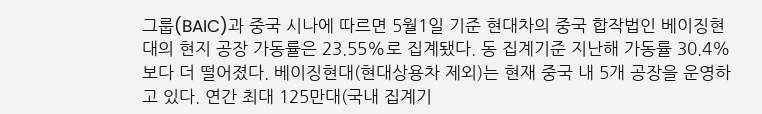그룹(BAIC)과 중국 시나에 따르면 5월1일 기준 현대차의 중국 합작법인 베이징현대의 현지 공장 가동률은 23.55%로 집계됐다. 동 집계기준 지난해 가동률 30.4%보다 더 떨어졌다. 베이징현대(현대상용차 제외)는 현재 중국 내 5개 공장을 운영하고 있다. 연간 최대 125만대(국내 집계기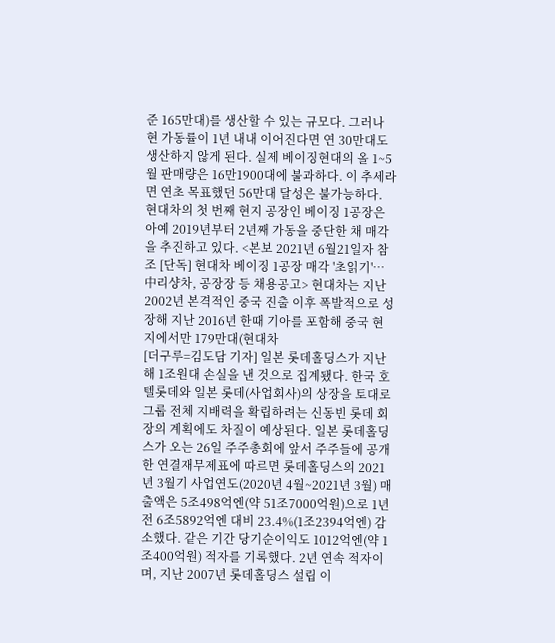준 165만대)를 생산할 수 있는 규모다. 그러나 현 가동률이 1년 내내 이어진다면 연 30만대도 생산하지 않게 된다. 실제 베이징현대의 올 1~5월 판매량은 16만1900대에 불과하다. 이 추세라면 연초 목표했던 56만대 달성은 불가능하다. 현대차의 첫 번째 현지 공장인 베이징 1공장은 아예 2019년부터 2년째 가동을 중단한 채 매각을 추진하고 있다. <본보 2021년 6월21일자 참조 [단독] 현대차 베이징 1공장 매각 '초읽기'…中리샹차, 공장장 등 채용공고> 현대차는 지난 2002년 본격적인 중국 진출 이후 폭발적으로 성장해 지난 2016년 한때 기아를 포함해 중국 현지에서만 179만대(현대차
[더구루=김도담 기자] 일본 롯데홀딩스가 지난해 1조원대 손실을 낸 것으로 집계됐다. 한국 호텔롯데와 일본 롯데(사업회사)의 상장을 토대로 그룹 전체 지배력을 확립하려는 신동빈 롯데 회장의 계획에도 차질이 예상된다. 일본 롯데홀딩스가 오는 26일 주주총회에 앞서 주주들에 공개한 연결재무제표에 따르면 롯데홀딩스의 2021년 3월기 사업연도(2020년 4월~2021년 3월) 매출액은 5조498억엔(약 51조7000억원)으로 1년 전 6조5892억엔 대비 23.4%(1조2394억엔) 감소했다. 같은 기간 당기순이익도 1012억엔(약 1조400억원) 적자를 기록했다. 2년 연속 적자이며, 지난 2007년 롯데홀딩스 설립 이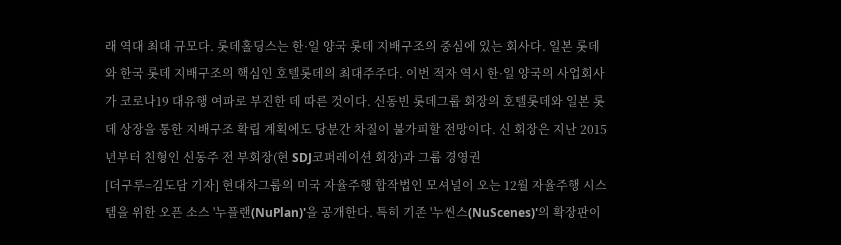래 역대 최대 규모다. 롯데홀딩스는 한·일 양국 롯데 지배구조의 중심에 있는 회사다. 일본 롯데와 한국 롯데 지배구조의 핵심인 호텔롯데의 최대주주다. 이번 적자 역시 한·일 양국의 사업회사가 코로나19 대유행 여파로 부진한 데 따른 것이다. 신동빈 롯데그룹 회장의 호텔롯데와 일본 롯데 상장을 통한 지배구조 확립 계획에도 당분간 차질이 불가피할 전망이다. 신 회장은 지난 2015년부터 친형인 신동주 전 부회장(현 SDJ코퍼레이션 회장)과 그룹 경영권
[더구루=김도담 기자] 현대차그룹의 미국 자율주행 합작법인 모셔널이 오는 12월 자율주행 시스템을 위한 오픈 소스 '누플랜(NuPlan)'을 공개한다. 특히 기존 '누씬스(NuScenes)'의 확장판이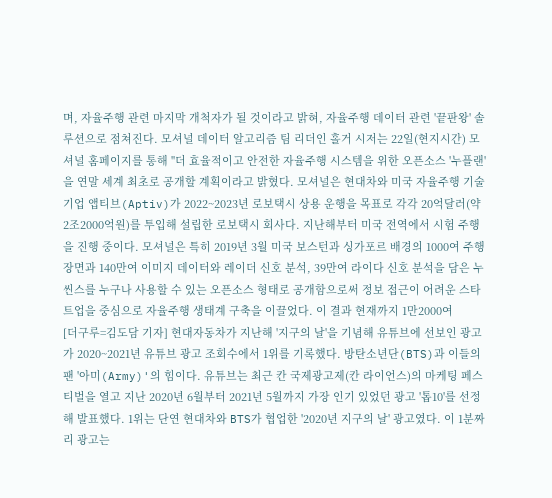며, 자율주행 관련 마지막 개척자가 될 것이라고 밝혀, 자율주행 데이터 관련 '끝판왕' 솔루션으로 점쳐진다. 모셔널 데이터 알고리즘 팀 리더인 홀거 시저는 22일(현지시간) 모셔널 홈페이지를 통해 "더 효율적이고 안전한 자율주행 시스템을 위한 오픈소스 '누플랜'을 연말 세계 최초로 공개할 계획이라고 밝혔다. 모셔널은 현대차와 미국 자율주행 기술기업 앱티브(Aptiv)가 2022~2023년 로보택시 상용 운행을 목표로 각각 20억달러(약 2조2000억원)를 투입해 설립한 로보택시 회사다. 지난해부터 미국 전역에서 시험 주행을 진행 중이다. 모셔널은 특히 2019년 3월 미국 보스턴과 싱가포르 배경의 1000여 주행 장면과 140만여 이미지 데이터와 레이더 신호 분석, 39만여 라이다 신호 분석을 담은 누씬스를 누구나 사용할 수 있는 오픈소스 형태로 공개함으로써 정보 접근이 어려운 스타트업을 중심으로 자율주행 생태계 구축을 이끌었다. 이 결과 현재까지 1만2000여
[더구루=김도담 기자] 현대자동차가 지난해 '지구의 날'을 기념해 유튜브에 선보인 광고가 2020~2021년 유튜브 광고 조회수에서 1위를 기록했다. 방탄소년단(BTS)과 이들의 팬 '아미(Army)'의 힘이다. 유튜브는 최근 칸 국제광고제(칸 라이언스)의 마케팅 페스티벌을 열고 지난 2020년 6월부터 2021년 5월까지 가장 인기 있었던 광고 '톱10'를 선정해 발표했다. 1위는 단연 현대차와 BTS가 협업한 '2020년 지구의 날' 광고였다. 이 1분짜리 광고는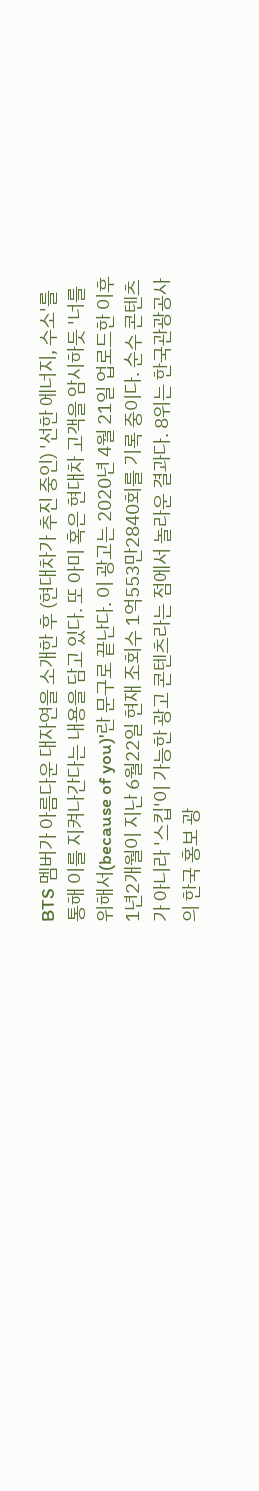BTS 멤버가 아름다운 대자연을 소개한 후 (현대차가 추진 중인) '선한 에너지, 수소'를 통해 이를 지켜나간다는 내용을 담고 있다. 또 아미 혹은 현대차 고객을 암시하듯 '너를 위해서(because of you)'란 문구로 끝난다. 이 광고는 2020년 4월 21일 업로드한 이후 1년2개월이 지난 6월22일 현재 조회수 1억553만2840회를 기록 중이다. 순수 콘텐츠가 아니라 '스킵'이 가능한 광고 콘텐츠라는 점에서 놀라운 결과다. 8위는 한국관광공사의 한국 홍보 광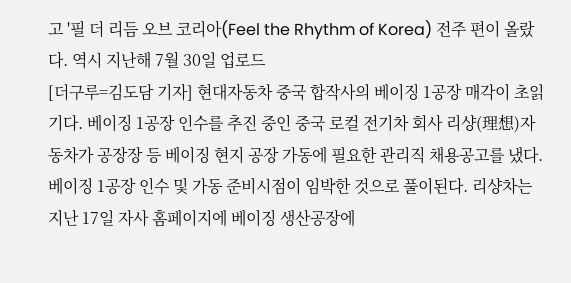고 '필 더 리듬 오브 코리아(Feel the Rhythm of Korea) 전주 편이 올랐다. 역시 지난해 7월 30일 업로드
[더구루=김도담 기자] 현대자동차 중국 합작사의 베이징 1공장 매각이 초읽기다. 베이징 1공장 인수를 추진 중인 중국 로컬 전기차 회사 리샹(理想)자동차가 공장장 등 베이징 현지 공장 가동에 필요한 관리직 채용공고를 냈다. 베이징 1공장 인수 및 가동 준비시점이 임박한 것으로 풀이된다. 리샹차는 지난 17일 자사 홈페이지에 베이징 생산공장에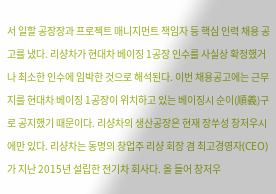서 일할 공장장과 프로젝트 매니지먼트 책임자 등 핵심 인력 채용 공고를 냈다. 리샹차가 현대차 베이징 1공장 인수를 사실상 확정했거나 최소한 인수에 임박한 것으로 해석된다. 이번 채용공고에는 근무지를 현대차 베이징 1공장이 위치하고 있는 베이징시 순이(順義)구로 공지했기 때문이다. 리샹차의 생산공장은 현재 장쑤성 창저우시에만 있다. 리샹차는 동명의 창업주 리샹 회장 겸 최고경영자(CEO)가 지난 2015년 설립한 전기차 회사다. 올 들어 창저우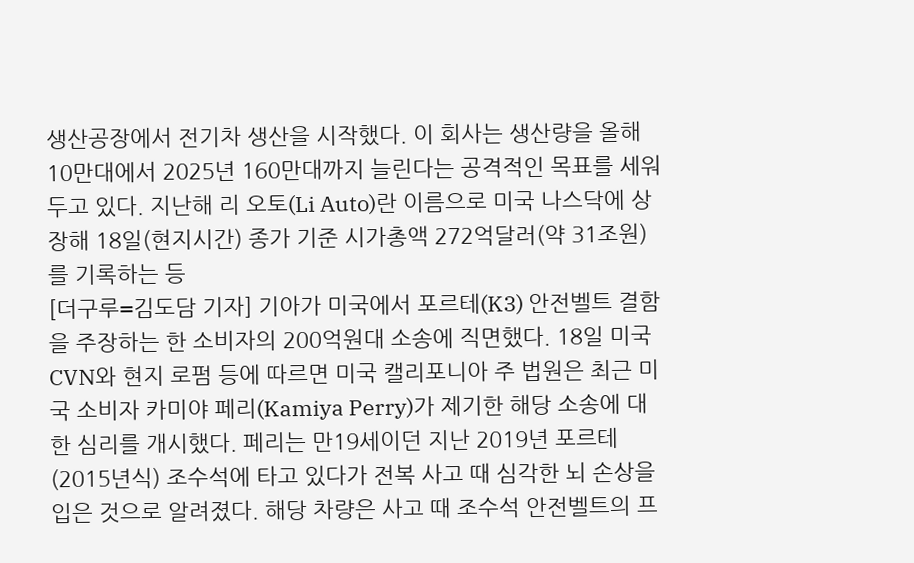생산공장에서 전기차 생산을 시작했다. 이 회사는 생산량을 올해 10만대에서 2025년 160만대까지 늘린다는 공격적인 목표를 세워두고 있다. 지난해 리 오토(Li Auto)란 이름으로 미국 나스닥에 상장해 18일(현지시간) 종가 기준 시가총액 272억달러(약 31조원)를 기록하는 등
[더구루=김도담 기자] 기아가 미국에서 포르테(K3) 안전벨트 결함을 주장하는 한 소비자의 200억원대 소송에 직면했다. 18일 미국 CVN와 현지 로펌 등에 따르면 미국 캘리포니아 주 법원은 최근 미국 소비자 카미야 페리(Kamiya Perry)가 제기한 해당 소송에 대한 심리를 개시했다. 페리는 만19세이던 지난 2019년 포르테(2015년식) 조수석에 타고 있다가 전복 사고 때 심각한 뇌 손상을 입은 것으로 알려졌다. 해당 차량은 사고 때 조수석 안전벨트의 프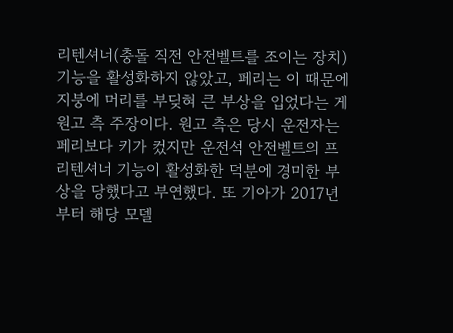리텐셔너(충돌 직전 안전벨트를 조이는 장치) 기능을 활성화하지 않았고, 페리는 이 때문에 지붕에 머리를 부딪혀 큰 부상을 입었다는 게 원고 측 주장이다. 원고 측은 당시 운전자는 페리보다 키가 컸지만 운전석 안전벨트의 프리텐셔너 기능이 활성화한 덕분에 경미한 부상을 당했다고 부연했다. 또 기아가 2017년부터 해당 모델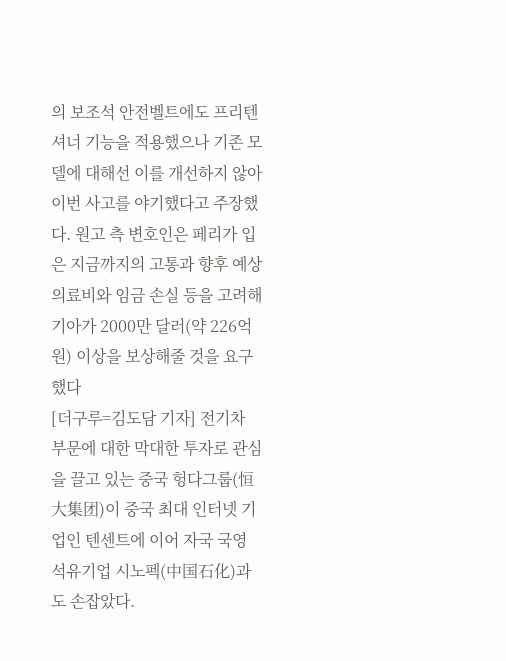의 보조석 안전벨트에도 프리텐셔너 기능을 적용했으나 기존 모델에 대해선 이를 개선하지 않아 이번 사고를 야기했다고 주장했다. 원고 측 변호인은 페리가 입은 지금까지의 고통과 향후 예상 의료비와 임금 손실 등을 고려해 기아가 2000만 달러(약 226억원) 이상을 보상해줄 것을 요구했다
[더구루=김도담 기자] 전기차 부문에 대한 막대한 투자로 관심을 끌고 있는 중국 헝다그룹(恒大集团)이 중국 최대 인터넷 기업인 텐센트에 이어 자국 국영 석유기업 시노펙(中国石化)과도 손잡았다.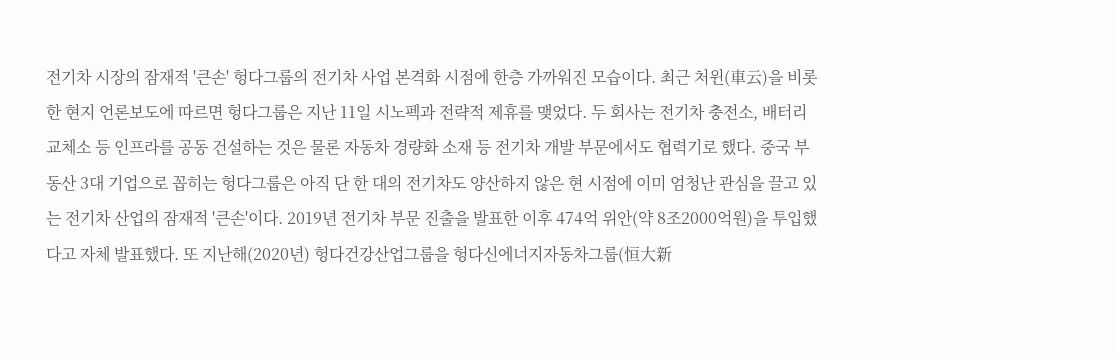전기차 시장의 잠재적 '큰손' 헝다그룹의 전기차 사업 본격화 시점에 한층 가까워진 모습이다. 최근 처윈(車云)을 비롯한 현지 언론보도에 따르면 헝다그룹은 지난 11일 시노펙과 전략적 제휴를 맺었다. 두 회사는 전기차 충전소, 배터리 교체소 등 인프라를 공동 건설하는 것은 물론 자동차 경량화 소재 등 전기차 개발 부문에서도 협력기로 했다. 중국 부동산 3대 기업으로 꼽히는 헝다그룹은 아직 단 한 대의 전기차도 양산하지 않은 현 시점에 이미 엄청난 관심을 끌고 있는 전기차 산업의 잠재적 '큰손'이다. 2019년 전기차 부문 진출을 발표한 이후 474억 위안(약 8조2000억원)을 투입했다고 자체 발표했다. 또 지난해(2020년) 헝다건강산업그룹을 헝다신에너지자동차그룹(恒大新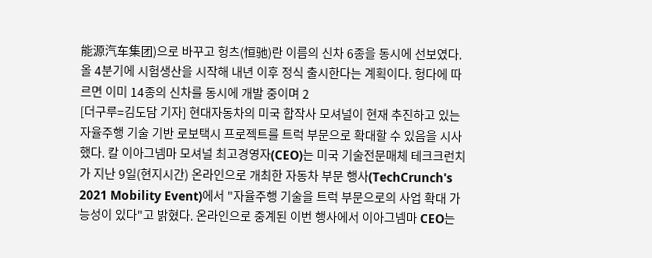能源汽车集团)으로 바꾸고 헝츠(恒驰)란 이름의 신차 6종을 동시에 선보였다. 올 4분기에 시험생산을 시작해 내년 이후 정식 출시한다는 계획이다. 헝다에 따르면 이미 14종의 신차를 동시에 개발 중이며 2
[더구루=김도담 기자] 현대자동차의 미국 합작사 모셔널이 현재 추진하고 있는 자율주행 기술 기반 로보택시 프로젝트를 트럭 부문으로 확대할 수 있음을 시사했다. 칼 이아그넴마 모셔널 최고경영자(CEO)는 미국 기술전문매체 테크크런치가 지난 9일(현지시간) 온라인으로 개최한 자동차 부문 행사(TechCrunch's 2021 Mobility Event)에서 "자율주행 기술을 트럭 부문으로의 사업 확대 가능성이 있다"고 밝혔다. 온라인으로 중계된 이번 행사에서 이아그넴마 CEO는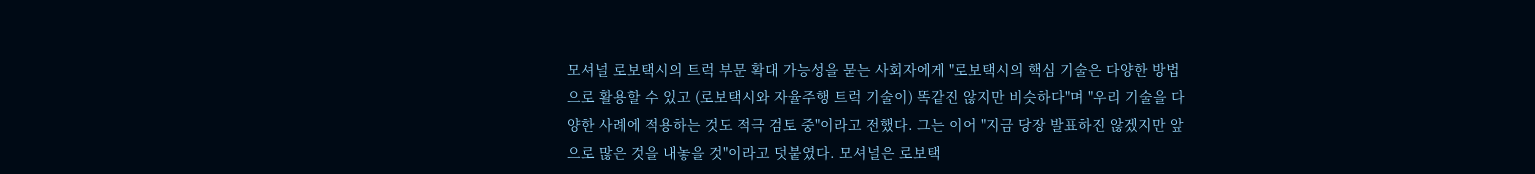모셔널 로보택시의 트럭 부문 확대 가능성을 묻는 사회자에게 "로보택시의 핵심 기술은 다양한 방법으로 활용할 수 있고 (로보택시와 자율주행 트럭 기술이) 똑같진 않지만 비슷하다"며 "우리 기술을 다양한 사례에 적용하는 것도 적극 검토 중"이라고 전했다. 그는 이어 "지금 당장 발표하진 않겠지만 앞으로 많은 것을 내놓을 것"이라고 덧붙였다. 모셔널은 로보택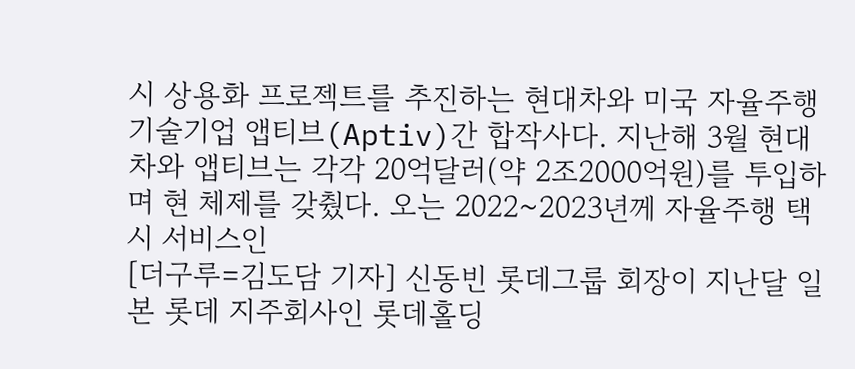시 상용화 프로젝트를 추진하는 현대차와 미국 자율주행 기술기업 앱티브(Aptiv)간 합작사다. 지난해 3월 현대차와 앱티브는 각각 20억달러(약 2조2000억원)를 투입하며 현 체제를 갖췄다. 오는 2022~2023년께 자율주행 택시 서비스인
[더구루=김도담 기자] 신동빈 롯데그룹 회장이 지난달 일본 롯데 지주회사인 롯데홀딩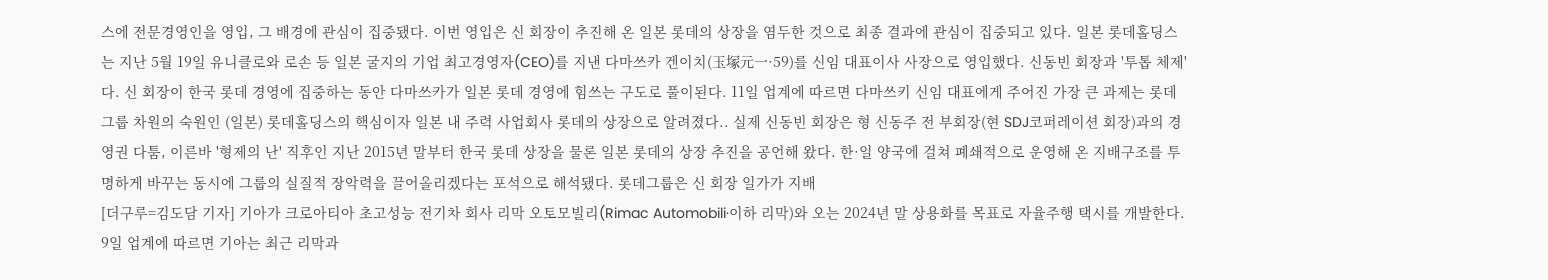스에 전문경영인을 영입, 그 배경에 관심이 집중됐다. 이번 영입은 신 회장이 추진해 온 일본 롯데의 상장을 염두한 것으로 최종 결과에 관심이 집중되고 있다. 일본 롯데홀딩스는 지난 5월 19일 유니클로와 로손 등 일본 굴지의 기업 최고경영자(CEO)를 지낸 다마쓰카 겐이치(玉塚元一·59)를 신임 대표이사 사장으로 영입했다. 신동빈 회장과 '투톱 체제'다. 신 회장이 한국 롯데 경영에 집중하는 동안 다마쓰카가 일본 롯데 경영에 힘쓰는 구도로 풀이된다. 11일 업계에 따르면 다마쓰키 신임 대표에게 주어진 가장 큰 과제는 롯데그룹 차원의 숙원인 (일본) 롯데홀딩스의 핵심이자 일본 내 주력 사업회사 롯데의 상장으로 알려졌다.. 실제 신동빈 회장은 형 신동주 전 부회장(현 SDJ코퍼레이션 회장)과의 경영권 다툼, 이른바 '형제의 난' 직후인 지난 2015년 말부터 한국 롯데 상장을 물론 일본 롯데의 상장 추진을 공언해 왔다. 한·일 양국에 걸쳐 폐쇄적으로 운영해 온 지배구조를 투명하게 바꾸는 동시에 그룹의 실질적 장악력을 끌어올리겠다는 포석으로 해석됐다. 롯데그룹은 신 회장 일가가 지배
[더구루=김도담 기자] 기아가 크로아티아 초고성능 전기차 회사 리막 오토모빌리(Rimac Automobili·이하 리막)와 오는 2024년 말 상용화를 목표로 자율주행 택시를 개발한다. 9일 업계에 따르면 기아는 최근 리막과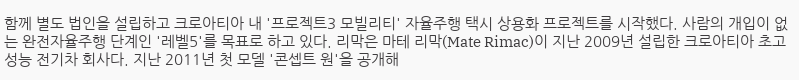함께 별도 법인을 설립하고 크로아티아 내 '프로젝트3 모빌리티' 자율주행 택시 상용화 프로젝트를 시작했다. 사람의 개입이 없는 완전자율주행 단계인 '레벨5'를 목표로 하고 있다. 리막은 마테 리막(Mate Rimac)이 지난 2009년 설립한 크로아티아 초고성능 전기차 회사다. 지난 2011년 첫 모델 '콘셉트 원'을 공개해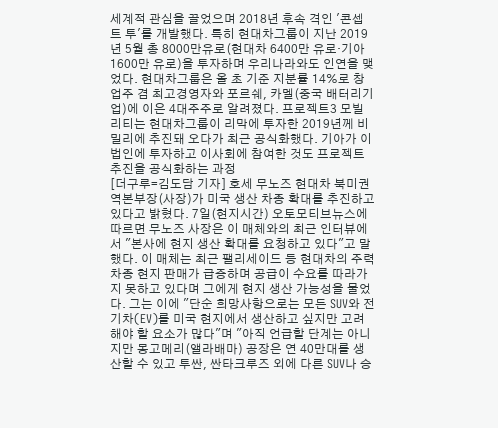세계적 관심을 끌었으며 2018년 후속 격인 '콘셉트 투'를 개발했다. 특히 현대차그룹이 지난 2019년 5월 총 8000만유로(현대차 6400만 유로·기아 1600만 유로)을 투자하며 우리나라와도 인연을 맺었다. 현대차그룹은 올 초 기준 지분률 14%로 창업주 겸 최고경영자와 포르쉐, 카멜(중국 배터리기업)에 이은 4대주주로 알려졌다. 프로젝트3 모빌리티는 현대차그룹이 리막에 투자한 2019년께 비밀리에 추진돼 오다가 최근 공식화했다. 기아가 이 법인에 투자하고 이사회에 참여한 것도 프로젝트 추진을 공식화하는 과정
[더구루=김도담 기자] 호세 무노즈 현대차 북미권역본부장(사장)가 미국 생산 차종 확대를 추진하고 있다고 밝혔다. 7일(현지시간) 오토모티브뉴스에 따르면 무노즈 사장은 이 매체와의 최근 인터뷰에서 "본사에 현지 생산 확대를 요청하고 있다"고 말했다. 이 매체는 최근 팰리세이드 등 현대차의 주력 차종 현지 판매가 급증하며 공급이 수요를 따라가지 못하고 있다며 그에게 현지 생산 가능성을 물었다. 그는 이에 "단순 희망사항으로는 모든 SUV와 전기차(EV)를 미국 현지에서 생산하고 싶지만 고려해야 할 요소가 많다"며 "아직 언급할 단계는 아니지만 몽고메리(앨라배마) 공장은 연 40만대를 생산할 수 있고 투싼, 싼타크루즈 외에 다른 SUV나 승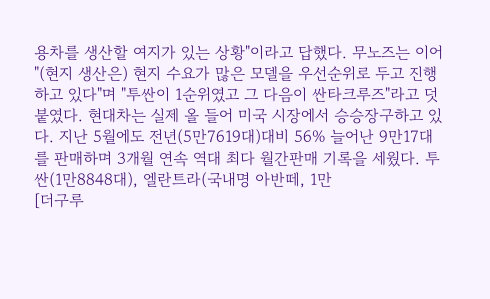용차를 생산할 여지가 있는 상황"이라고 답했다. 무노즈는 이어 "(현지 생산은) 현지 수요가 많은 모델을 우선순위로 두고 진행하고 있다"며 "투싼이 1순위였고 그 다음이 싼타크루즈"라고 덧붙였다. 현대차는 실제 올 들어 미국 시장에서 승승장구하고 있다. 지난 5월에도 전년(5만7619대)대비 56% 늘어난 9만17대를 판매하며 3개월 연속 역대 최다 월간판매 기록을 세웠다. 투싼(1만8848대), 엘란트라(국내명 아반떼, 1만
[더구루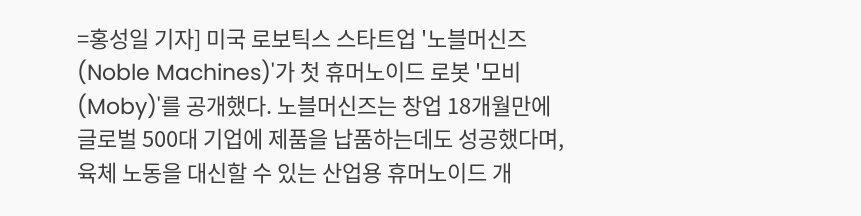=홍성일 기자] 미국 로보틱스 스타트업 '노블머신즈(Noble Machines)'가 첫 휴머노이드 로봇 '모비(Moby)'를 공개했다. 노블머신즈는 창업 18개월만에 글로벌 500대 기업에 제품을 납품하는데도 성공했다며, 육체 노동을 대신할 수 있는 산업용 휴머노이드 개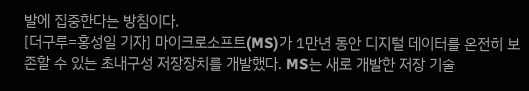발에 집중한다는 방침이다.
[더구루=홍성일 기자] 마이크로소프트(MS)가 1만년 동안 디지털 데이터를 온전히 보존할 수 있는 초내구성 저장장치를 개발했다. MS는 새로 개발한 저장 기술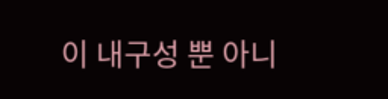이 내구성 뿐 아니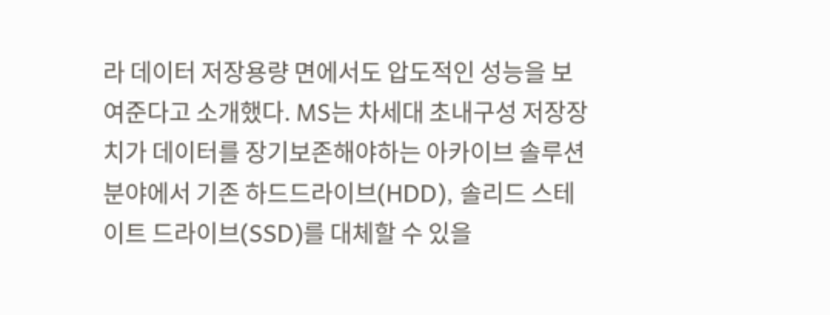라 데이터 저장용량 면에서도 압도적인 성능을 보여준다고 소개했다. MS는 차세대 초내구성 저장장치가 데이터를 장기보존해야하는 아카이브 솔루션 분야에서 기존 하드드라이브(HDD), 솔리드 스테이트 드라이브(SSD)를 대체할 수 있을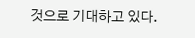것으로 기대하고 있다.